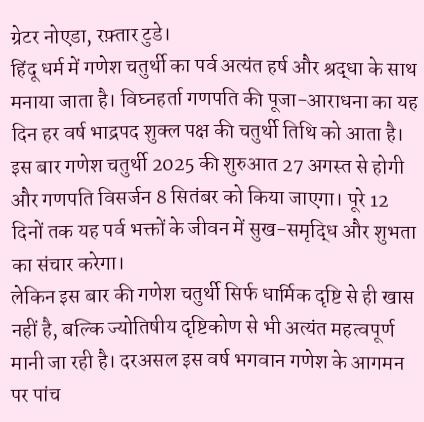ग्रेटर नोएडा, रफ़्तार टुडे।
हिंदू धर्म में गणेश चतुर्थी का पर्व अत्यंत हर्ष और श्रद्धा के साथ मनाया जाता है। विघ्नहर्ता गणपति की पूजा-आराधना का यह दिन हर वर्ष भाद्रपद शुक्ल पक्ष की चतुर्थी तिथि को आता है। इस बार गणेश चतुर्थी 2025 की शुरुआत 27 अगस्त से होगी और गणपति विसर्जन 8 सितंबर को किया जाएगा। पूरे 12 दिनों तक यह पर्व भक्तों के जीवन में सुख-समृद्धि और शुभता का संचार करेगा।
लेकिन इस बार की गणेश चतुर्थी सिर्फ धार्मिक दृष्टि से ही खास नहीं है, बल्कि ज्योतिषीय दृष्टिकोण से भी अत्यंत महत्वपूर्ण मानी जा रही है। दरअसल इस वर्ष भगवान गणेश के आगमन पर पांच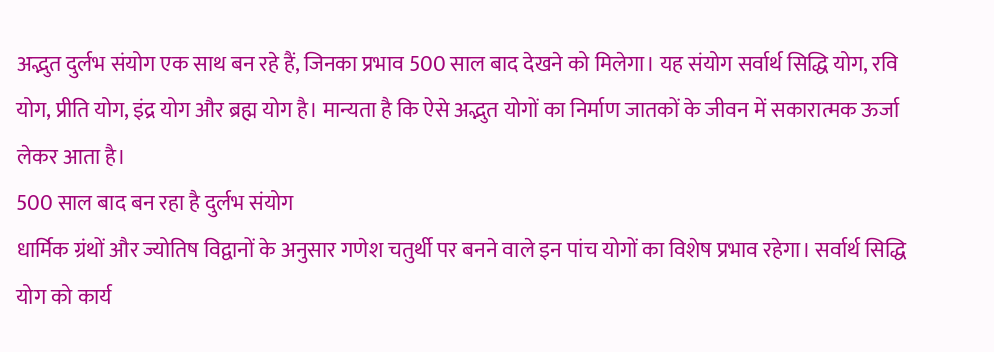अद्भुत दुर्लभ संयोग एक साथ बन रहे हैं, जिनका प्रभाव 500 साल बाद देखने को मिलेगा। यह संयोग सर्वार्थ सिद्धि योग, रवि योग, प्रीति योग, इंद्र योग और ब्रह्म योग है। मान्यता है कि ऐसे अद्भुत योगों का निर्माण जातकों के जीवन में सकारात्मक ऊर्जा लेकर आता है।
500 साल बाद बन रहा है दुर्लभ संयोग
धार्मिक ग्रंथों और ज्योतिष विद्वानों के अनुसार गणेश चतुर्थी पर बनने वाले इन पांच योगों का विशेष प्रभाव रहेगा। सर्वार्थ सिद्धि योग को कार्य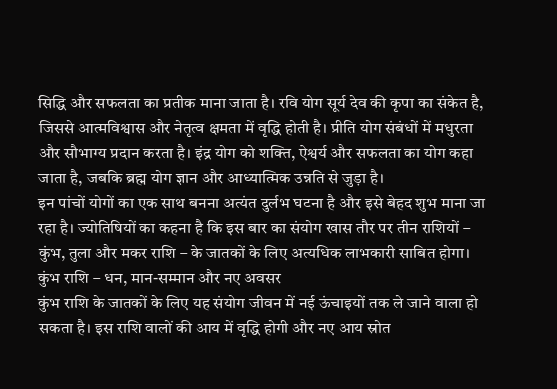सिद्धि और सफलता का प्रतीक माना जाता है। रवि योग सूर्य देव की कृपा का संकेत है, जिससे आत्मविश्वास और नेतृत्व क्षमता में वृद्धि होती है। प्रीति योग संबंधों में मधुरता और सौभाग्य प्रदान करता है। इंद्र योग को शक्ति, ऐश्वर्य और सफलता का योग कहा जाता है, जबकि ब्रह्म योग ज्ञान और आध्यात्मिक उन्नति से जुड़ा है।
इन पांचों योगों का एक साथ बनना अत्यंत दुर्लभ घटना है और इसे बेहद शुभ माना जा रहा है। ज्योतिषियों का कहना है कि इस बार का संयोग खास तौर पर तीन राशियों – कुंभ, तुला और मकर राशि – के जातकों के लिए अत्यधिक लाभकारी साबित होगा।
कुंभ राशि – धन, मान-सम्मान और नए अवसर
कुंभ राशि के जातकों के लिए यह संयोग जीवन में नई ऊंचाइयों तक ले जाने वाला हो सकता है। इस राशि वालों की आय में वृद्धि होगी और नए आय स्रोत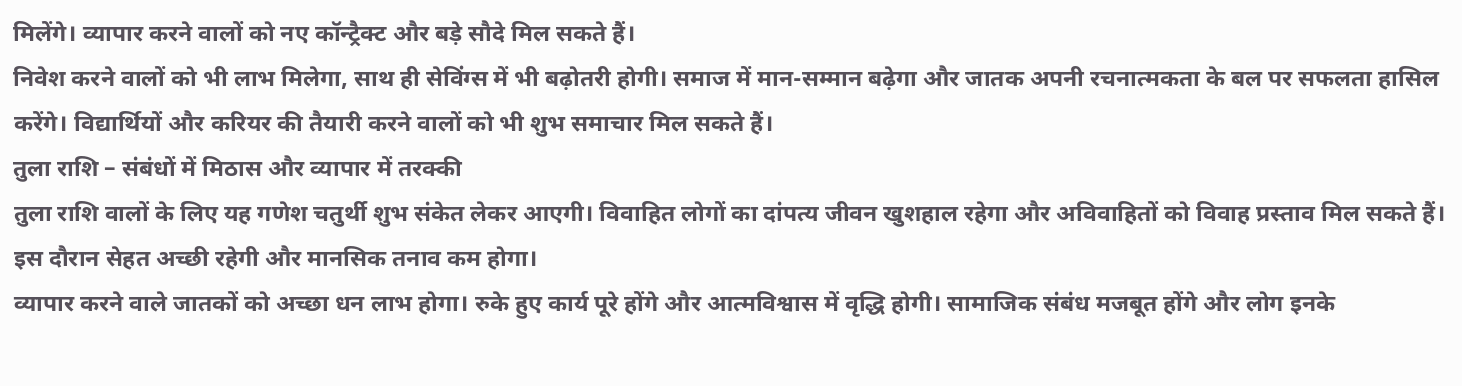मिलेंगे। व्यापार करने वालों को नए कॉन्ट्रैक्ट और बड़े सौदे मिल सकते हैं।
निवेश करने वालों को भी लाभ मिलेगा, साथ ही सेविंग्स में भी बढ़ोतरी होगी। समाज में मान-सम्मान बढ़ेगा और जातक अपनी रचनात्मकता के बल पर सफलता हासिल करेंगे। विद्यार्थियों और करियर की तैयारी करने वालों को भी शुभ समाचार मिल सकते हैं।
तुला राशि – संबंधों में मिठास और व्यापार में तरक्की
तुला राशि वालों के लिए यह गणेश चतुर्थी शुभ संकेत लेकर आएगी। विवाहित लोगों का दांपत्य जीवन खुशहाल रहेगा और अविवाहितों को विवाह प्रस्ताव मिल सकते हैं। इस दौरान सेहत अच्छी रहेगी और मानसिक तनाव कम होगा।
व्यापार करने वाले जातकों को अच्छा धन लाभ होगा। रुके हुए कार्य पूरे होंगे और आत्मविश्वास में वृद्धि होगी। सामाजिक संबंध मजबूत होंगे और लोग इनके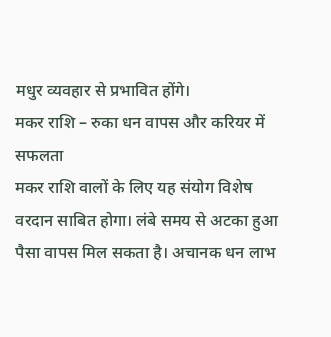मधुर व्यवहार से प्रभावित होंगे।
मकर राशि – रुका धन वापस और करियर में सफलता
मकर राशि वालों के लिए यह संयोग विशेष वरदान साबित होगा। लंबे समय से अटका हुआ पैसा वापस मिल सकता है। अचानक धन लाभ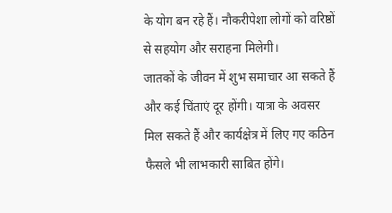के योग बन रहे हैं। नौकरीपेशा लोगों को वरिष्ठों से सहयोग और सराहना मिलेगी।
जातकों के जीवन में शुभ समाचार आ सकते हैं और कई चिंताएं दूर होंगी। यात्रा के अवसर मिल सकते हैं और कार्यक्षेत्र में लिए गए कठिन फैसले भी लाभकारी साबित होंगे।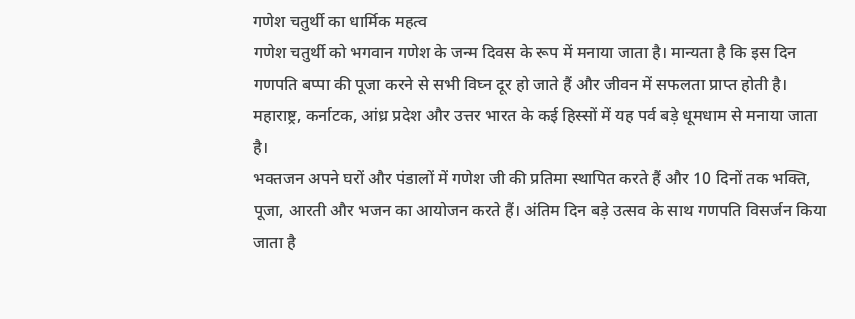गणेश चतुर्थी का धार्मिक महत्व
गणेश चतुर्थी को भगवान गणेश के जन्म दिवस के रूप में मनाया जाता है। मान्यता है कि इस दिन गणपति बप्पा की पूजा करने से सभी विघ्न दूर हो जाते हैं और जीवन में सफलता प्राप्त होती है। महाराष्ट्र, कर्नाटक, आंध्र प्रदेश और उत्तर भारत के कई हिस्सों में यह पर्व बड़े धूमधाम से मनाया जाता है।
भक्तजन अपने घरों और पंडालों में गणेश जी की प्रतिमा स्थापित करते हैं और 10 दिनों तक भक्ति, पूजा, आरती और भजन का आयोजन करते हैं। अंतिम दिन बड़े उत्सव के साथ गणपति विसर्जन किया जाता है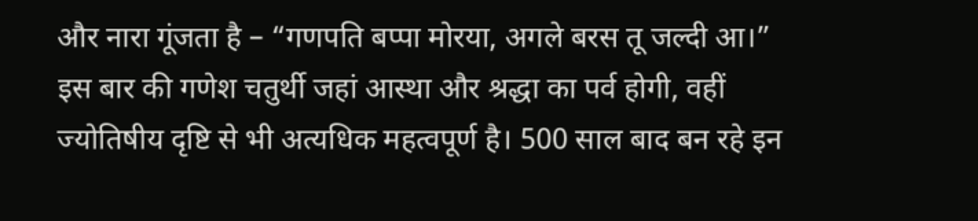और नारा गूंजता है – “गणपति बप्पा मोरया, अगले बरस तू जल्दी आ।”
इस बार की गणेश चतुर्थी जहां आस्था और श्रद्धा का पर्व होगी, वहीं ज्योतिषीय दृष्टि से भी अत्यधिक महत्वपूर्ण है। 500 साल बाद बन रहे इन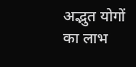अद्भुत योगों का लाभ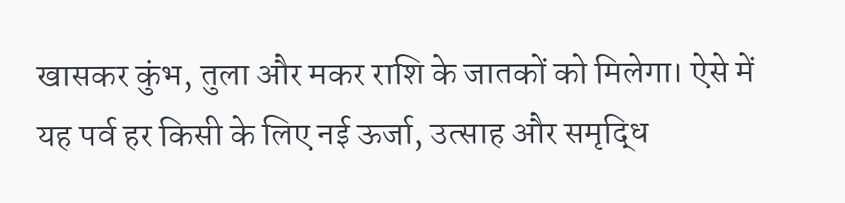खासकर कुंभ, तुला और मकर राशि के जातकों को मिलेगा। ऐसे में यह पर्व हर किसी के लिए नई ऊर्जा, उत्साह और समृद्धि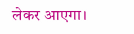लेकर आएगा।